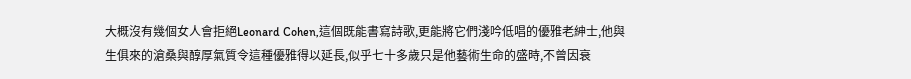大概沒有幾個女人會拒絕Leonard Cohen,這個既能書寫詩歌,更能將它們淺吟低唱的優雅老紳士,他與生俱來的滄桑與醇厚氣質令這種優雅得以延長,似乎七十多歲只是他藝術生命的盛時,不曾因衰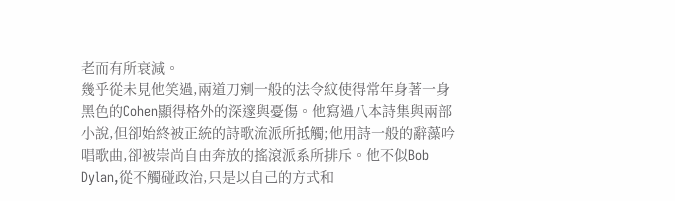老而有所衰減。
幾乎從未見他笑過,兩道刀剜一般的法令紋使得常年身著一身黑色的Cohen顯得格外的深邃與憂傷。他寫過八本詩集與兩部小說,但卻始終被正統的詩歌流派所抵觸;他用詩一般的辭藻吟唱歌曲,卻被崇尚自由奔放的搖滾派系所排斥。他不似Bob Dylan,從不觸碰政治,只是以自己的方式和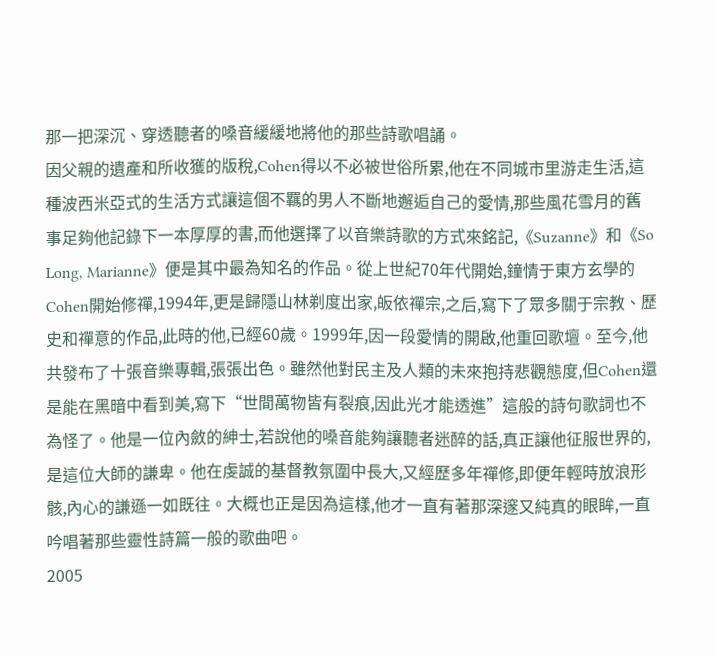那一把深沉、穿透聽者的嗓音緩緩地將他的那些詩歌唱誦。
因父親的遺產和所收獲的版稅,Cohen得以不必被世俗所累,他在不同城市里游走生活,這種波西米亞式的生活方式讓這個不羈的男人不斷地邂逅自己的愛情,那些風花雪月的舊事足夠他記錄下一本厚厚的書,而他選擇了以音樂詩歌的方式來銘記,《Suzanne》和《So Long, Marianne》便是其中最為知名的作品。從上世紀70年代開始,鐘情于東方玄學的Cohen開始修禪,1994年,更是歸隱山林剃度出家,皈依禪宗,之后,寫下了眾多關于宗教、歷史和禪意的作品,此時的他,已經60歲。1999年,因一段愛情的開啟,他重回歌壇。至今,他共發布了十張音樂專輯,張張出色。雖然他對民主及人類的未來抱持悲觀態度,但Cohen還是能在黑暗中看到美,寫下“世間萬物皆有裂痕,因此光才能透進”這般的詩句歌詞也不為怪了。他是一位內斂的紳士,若說他的嗓音能夠讓聽者迷醉的話,真正讓他征服世界的,是這位大師的謙卑。他在虔誠的基督教氛圍中長大,又經歷多年禪修,即便年輕時放浪形骸,內心的謙遜一如既往。大概也正是因為這樣,他才一直有著那深邃又純真的眼眸,一直吟唱著那些靈性詩篇一般的歌曲吧。
2005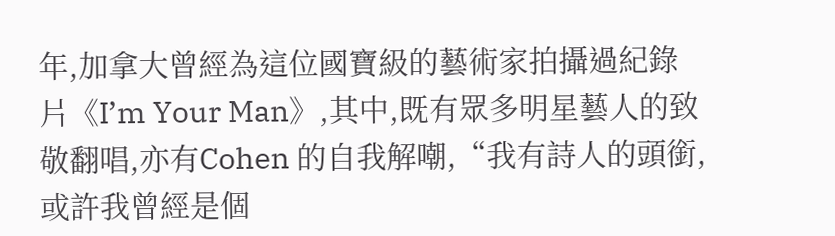年,加拿大曾經為這位國寶級的藝術家拍攝過紀錄片《I’m Your Man》,其中,既有眾多明星藝人的致敬翻唱,亦有Cohen 的自我解嘲,“我有詩人的頭銜,或許我曾經是個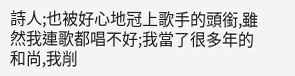詩人;也被好心地冠上歌手的頭銜,雖然我連歌都唱不好;我當了很多年的和尚,我削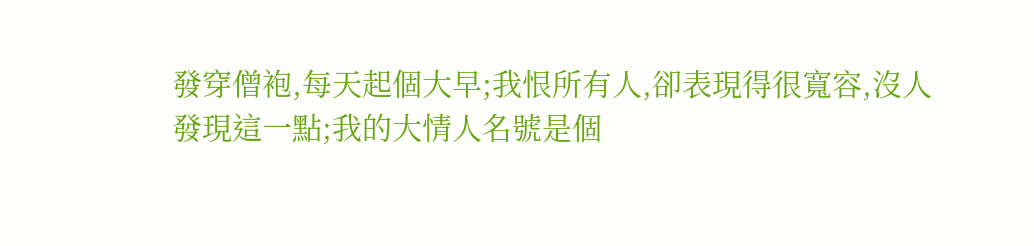發穿僧袍,每天起個大早;我恨所有人,卻表現得很寬容,沒人發現這一點;我的大情人名號是個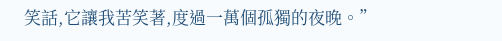笑話,它讓我苦笑著,度過一萬個孤獨的夜晚。”